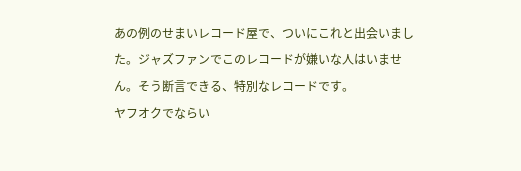あの例のせまいレコード屋で、ついにこれと出会いました。ジャズファンでこのレコードが嫌いな人はいません。そう断言できる、特別なレコードです。
ヤフオクでならい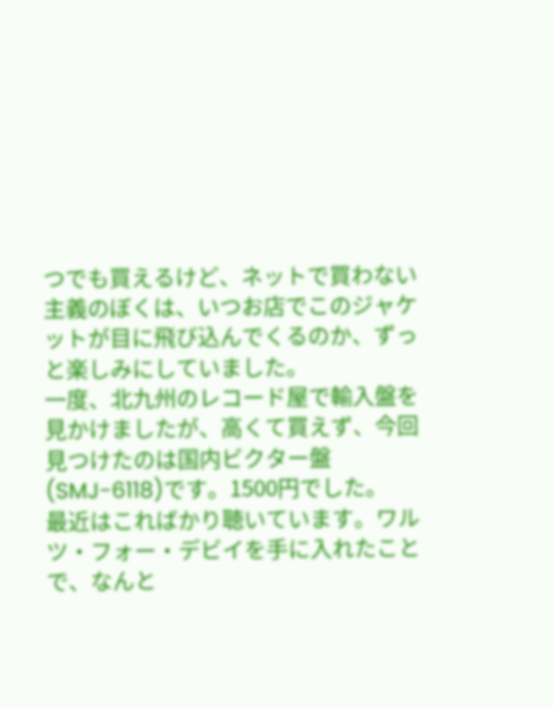つでも買えるけど、ネットで買わない主義のぼくは、いつお店でこのジャケットが目に飛び込んでくるのか、ずっと楽しみにしていました。
一度、北九州のレコード屋で輸入盤を見かけましたが、高くて買えず、今回見つけたのは国内ビクター盤(SMJ-6118)です。1500円でした。
最近はこればかり聴いています。ワルツ・フォー・デビイを手に入れたことで、なんと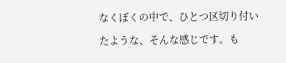なくぼくの中で、ひとつ区切り付いたような、そんな感じです。も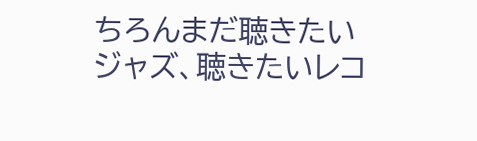ちろんまだ聴きたいジャズ、聴きたいレコ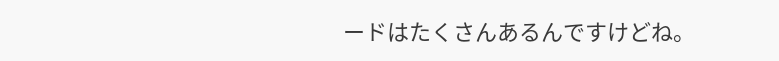ードはたくさんあるんですけどね。